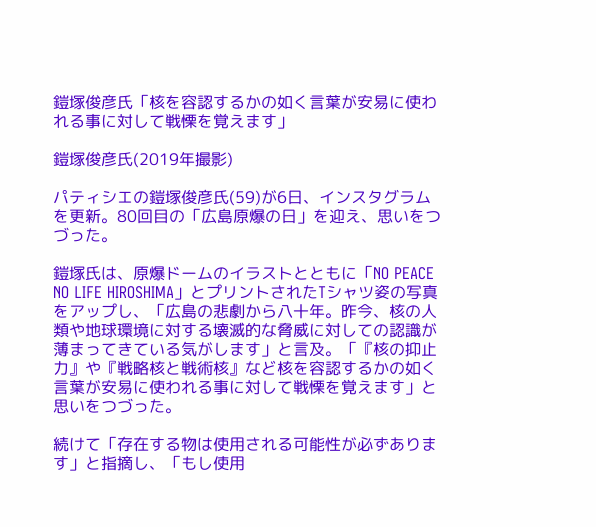鎧塚俊彦氏「核を容認するかの如く言葉が安易に使われる事に対して戦慄を覚えます」

鎧塚俊彦氏(2019年撮影)

パティシエの鎧塚俊彦氏(59)が6日、インスタグラムを更新。80回目の「広島原爆の日」を迎え、思いをつづった。

鎧塚氏は、原爆ドームのイラストとともに「NO PEACE NO LIFE HIROSHIMA」とプリントされたTシャツ姿の写真をアップし、「広島の悲劇から八十年。昨今、核の人類や地球環境に対する壊滅的な脅威に対しての認識が薄まってきている気がします」と言及。「『核の抑止力』や『戦略核と戦術核』など核を容認するかの如く言葉が安易に使われる事に対して戦慄を覚えます」と思いをつづった。

続けて「存在する物は使用される可能性が必ずあります」と指摘し、「もし使用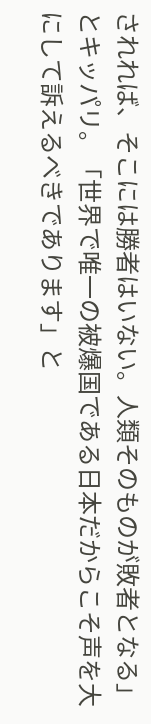されれば、そこには勝者はいない。人類そのものが敗者となる」とキッパリ。「世界で唯一の被爆国である日本だからこそ声を大にして訴えるべきであります」と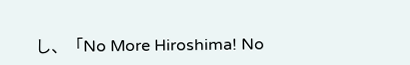し、「No More Hiroshima! No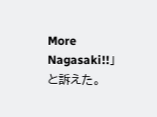More Nagasaki!!」と訴えた。